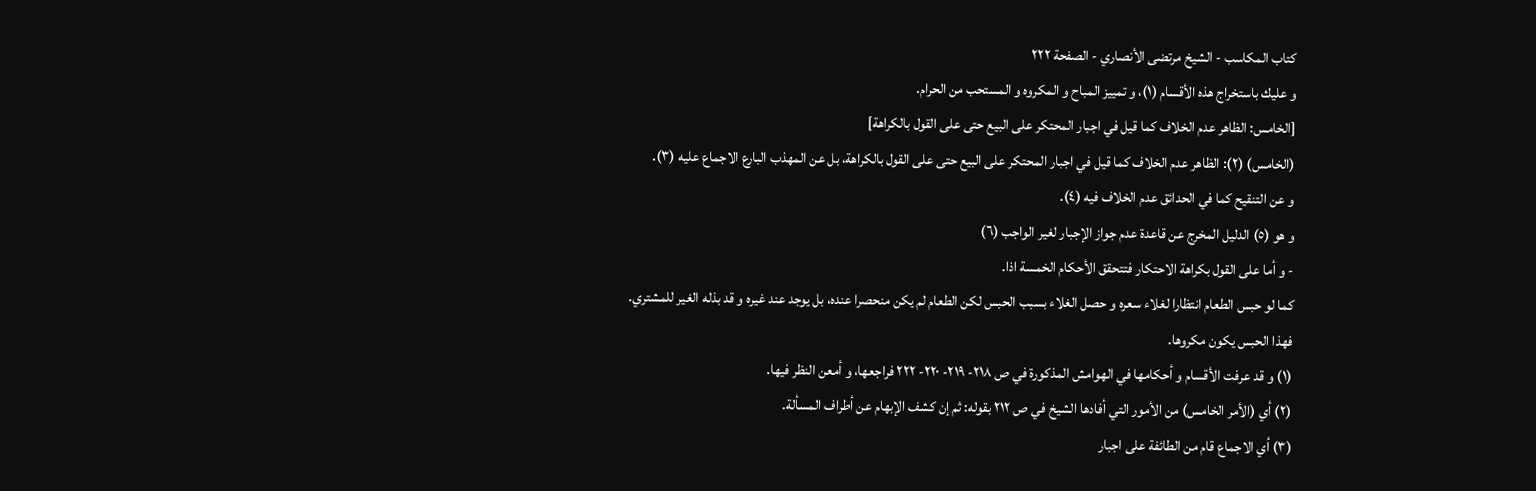كتاب المكاسب - الشيخ مرتضى الأنصاري - الصفحة ٢٢٢
و عليك باستخراج هذه الأقسام (١)، و تمييز المباح و المكروه و المستحب من الحرام.
[الخامس: الظاهر عدم الخلاف كما قيل في اجبار المحتكر على البيع حتى على القول بالكراهة]
(الخامس) (٢): الظاهر عدم الخلاف كما قيل في اجبار المحتكر على البيع حتى على القول بالكراهة، بل عن المهذب البارع الاجماع عليه (٣).
و عن التنقيح كما في الحدائق عدم الخلاف فيه (٤).
و هو (٥) الدليل المخرج عن قاعدة عدم جواز الإجبار لغير الواجب (٦)
- و أما على القول بكراهة الاحتكار فتتحقق الأحكام الخمسة اذا.
كما لو حبس الطعام انتظارا لغلاء سعره و حصل الغلاء بسبب الحبس لكن الطعام لم يكن منحصرا عنده، بل يوجد عند غيره و قد بذله الغير للمشتري.
فهذا الحبس يكون مكروها.
(١) و قد عرفت الأقسام و أحكامها في الهوامش المذكورة في ص ٢١٨- ٢١٩- ٢٢٠- ٢٢٢ فراجعها، و أمعن النظر فيها.
(٢) أي (الأمر الخامس) من الأمور التي أفادها الشيخ في ص ٢١٢ بقوله: ثم إن كشف الإبهام عن أطراف المسألة.
(٣) أي الاجماع قام من الطائفة على اجبار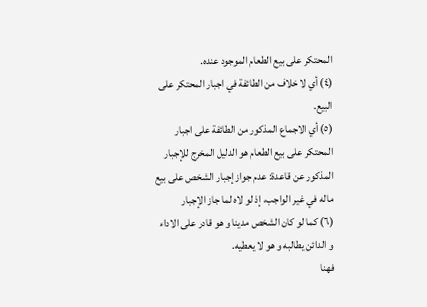المحتكر على بيع الطعام الموجود عنده.
(٤) أي لا خلاف من الطائفة في اجبار المحتكر على البيع.
(٥) أي الاجماع المذكور من الطائفة على اجبار المحتكر على بيع الطعام هو الدليل المخرج للإجبار المذكور عن قاعدة: عدم جواز إجبار الشخص على بيع ماله في غير الواجب، إذ لو لاه لما جاز الإجبار
(٦) كما لو كان الشخص مدينا و هو قادر على الاداء و الدائن يطالبه و هو لا يعطيه.
فهنا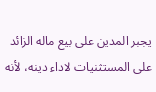يجبر المدين على بيع ماله الزائد على المستثنيات لاداء دينه، لأنه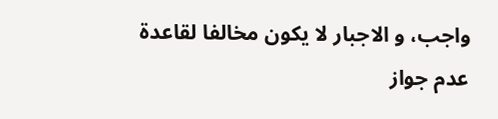واجب، و الاجبار لا يكون مخالفا لقاعدة عدم جواز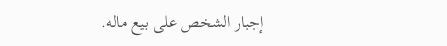إجبار الشخص على بيع ماله.